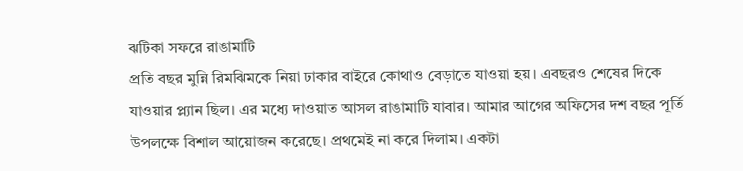ঝটিকা সফরে রাঙামাটি
প্রতি বছর মুন্নি রিমঝিমকে নিয়া ঢাকার বাইরে কোথাও বেড়াতে যাওয়া হয়। এবছরও শেষের দিকে যাওয়ার প্ল্যান ছিল। এর মধ্যে দাওয়াত আসল রাঙামাটি যাবার। আমার আগের অফিসের দশ বছর পূর্তি উপলক্ষে বিশাল আয়োজন করেছে। প্রথমেই না করে দিলাম। একটা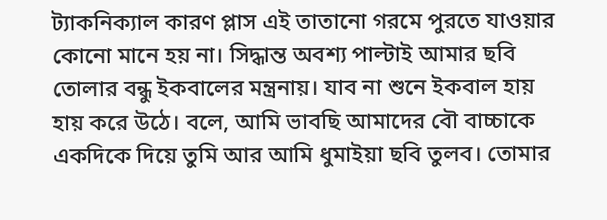ট্যাকনিক্যাল কারণ প্লাস এই তাতানো গরমে পুরতে যাওয়ার কোনো মানে হয় না। সিদ্ধান্ত অবশ্য পাল্টাই আমার ছবি তোলার বন্ধু ইকবালের মন্ত্রনায়। যাব না শুনে ইকবাল হায় হায় করে উঠে। বলে, আমি ভাবছি আমাদের বৌ বাচ্চাকে একদিকে দিয়ে তুমি আর আমি ধুমাইয়া ছবি তুলব। তোমার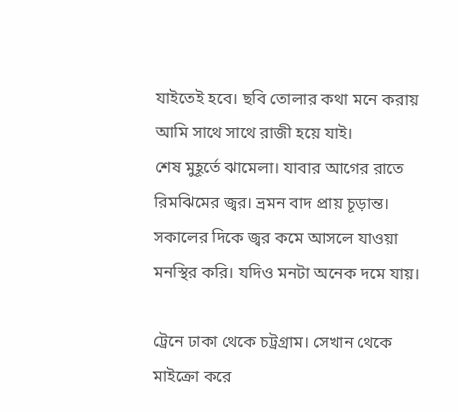যাইতেই হবে। ছবি তোলার কথা মনে করায় আমি সাথে সাথে রাজী হয়ে যাই।
শেষ মুহূর্তে ঝামেলা। যাবার আগের রাতে রিমঝিমের জ্বর। ভ্রমন বাদ প্রায় চূড়ান্ত। সকালের দিকে জ্বর কমে আসলে যাওয়া মনস্থির করি। যদিও মনটা অনেক দমে যায়।

ট্রেনে ঢাকা থেকে চট্রগ্রাম। সেখান থেকে মাইক্রো করে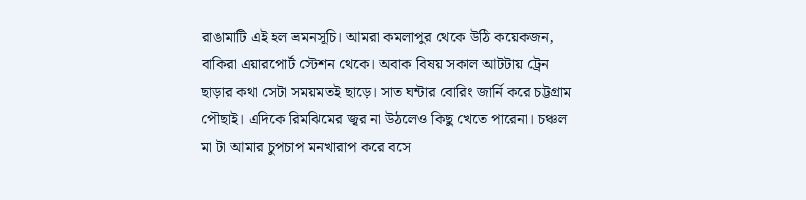রাঙামাটি এই হল ভ্রমনসূচি। আমরা কমলাপুর থেকে উঠি কয়েকজন, বাকিরা এয়ারপোর্ট স্টেশন থেকে। অবাক বিষয় সকাল আটটায় ট্রেন ছাড়ার কথা সেটা সময়মতই ছাড়ে। সাত ঘন্টার বোরিং জার্নি করে চট্টগ্রাম পৌছাই। এদিকে রিমঝিমের জ্বর না উঠলেও কিছু খেতে পারেনা। চঞ্চল মা টা আমার চুপচাপ মনখারাপ করে বসে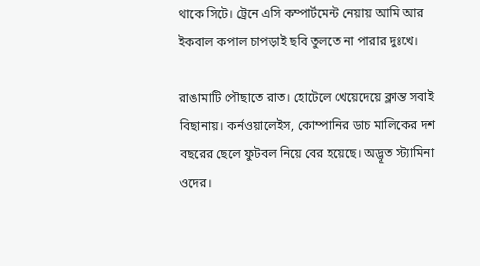থাকে সিটে। ট্রেনে এসি কম্পার্টমেন্ট নেয়ায় আমি আর ইকবাল কপাল চাপড়াই ছবি তুলতে না পারার দুঃখে।

রাঙামাটি পৌছাতে রাত। হোটেলে খেয়েদেয়ে ক্লান্ত সবাই বিছানায়। কর্নওয়ালেইস, কোম্পানির ডাচ মালিকের দশ বছরের ছেলে ফুটবল নিয়ে বের হয়েছে। অদ্ভূত স্ট্যামিনা ওদের।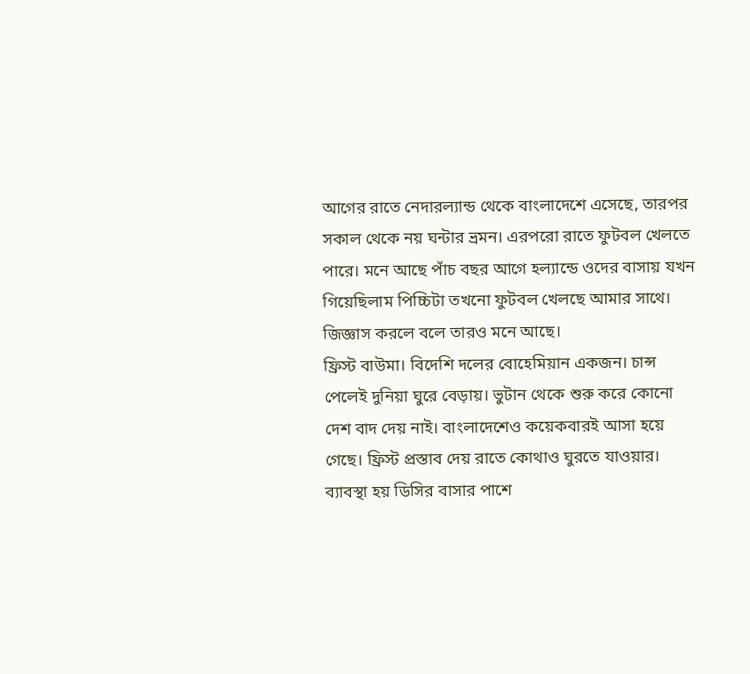আগের রাতে নেদারল্যান্ড থেকে বাংলাদেশে এসেছে, তারপর সকাল থেকে নয় ঘন্টার ভ্রমন। এরপরো রাতে ফুটবল খেলতে পারে। মনে আছে পাঁচ বছর আগে হল্যান্ডে ওদের বাসায় যখন গিয়েছিলাম পিচ্চিটা তখনো ফুটবল খেলছে আমার সাথে। জিজ্ঞাস করলে বলে তারও মনে আছে।
ফ্রিস্ট বাউমা। বিদেশি দলের বোহেমিয়ান একজন। চান্স পেলেই দুনিয়া ঘুরে বেড়ায়। ভুটান থেকে শুরু করে কোনো দেশ বাদ দেয় নাই। বাংলাদেশেও কয়েকবারই আসা হয়ে গেছে। ফ্রিস্ট প্রস্তাব দেয় রাতে কোথাও ঘুরতে যাওয়ার। ব্যাবস্থা হয় ডিসির বাসার পাশে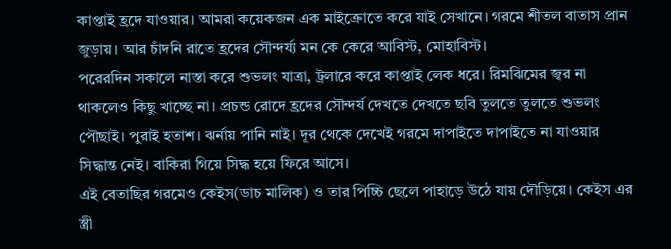কাপ্তাই হ্রদে যাওয়ার। আমরা কয়েকজন এক মাইক্রোতে করে যাই সেখানে। গরমে শীতল বাতাস প্রান জুড়ায়। আর চাঁদনি রাতে হ্রদের সৌন্দর্য্য মন কে কেরে আবিস্ট, মোহাবিস্ট।
পরেরদিন সকালে নাস্তা করে শুভলং যাত্রা, ট্রলারে করে কাপ্তাই লেক ধরে। রিমঝিমের জ্বর না থাকলেও কিছু খাচ্ছে না। প্রচন্ড রোদে হ্রদের সৌন্দর্য দেখতে দেখতে ছবি তুলতে তুলতে শুভলং পৌছাই। পুরাই হতাশ। ঝর্নায় পানি নাই। দূর থেকে দেখেই গরমে দাপাইতে দাপাইতে না যাওয়ার সিদ্ধান্ত নেই। বাকিরা গিয়ে সিদ্ধ হয়ে ফিরে আসে।
এই বেতাছির গরমেও কেইস(ডাচ মালিক) ও তার পিচ্চি ছেলে পাহাড়ে উঠে যায় দৌড়িয়ে। কেইস এর স্ত্রী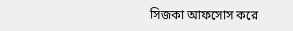সিজকা আফসোস করে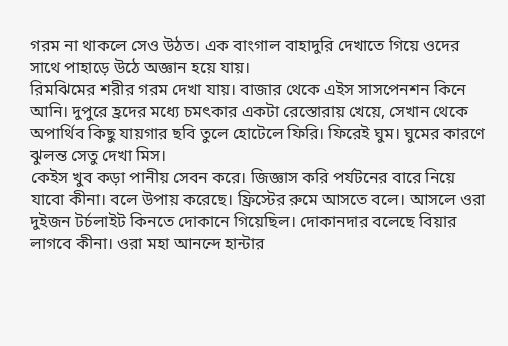গরম না থাকলে সেও উঠত। এক বাংগাল বাহাদুরি দেখাতে গিয়ে ওদের সাথে পাহাড়ে উঠে অজ্ঞান হয়ে যায়।
রিমঝিমের শরীর গরম দেখা যায়। বাজার থেকে এইস সাসপেনশন কিনে আনি। দুপুরে হ্রদের মধ্যে চমৎকার একটা রেস্তোরায় খেয়ে, সেখান থেকে অপার্থিব কিছু যায়গার ছবি তুলে হোটেলে ফিরি। ফিরেই ঘুম। ঘুমের কারণে ঝুলন্ত সেতু দেখা মিস।
কেইস খুব কড়া পানীয় সেবন করে। জিজ্ঞাস করি পর্যটনের বারে নিয়ে যাবো কীনা। বলে উপায় করেছে। ফ্রিস্টের রুমে আসতে বলে। আসলে ওরা দুইজন টর্চলাইট কিনতে দোকানে গিয়েছিল। দোকানদার বলেছে বিয়ার লাগবে কীনা। ওরা মহা আনন্দে হান্টার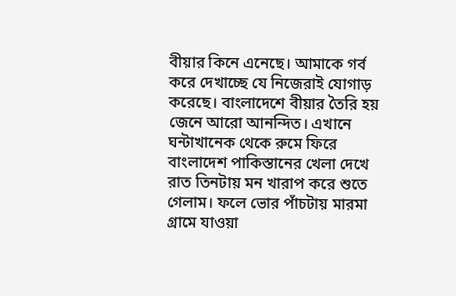বীয়ার কিনে এনেছে। আমাকে গর্ব করে দেখাচ্ছে যে নিজেরাই যোগাড় করেছে। বাংলাদেশে বীয়ার তৈরি হয় জেনে আরো আনন্দিত। এখানে ঘন্টাখানেক থেকে রুমে ফিরে বাংলাদেশ পাকিস্তানের খেলা দেখে রাত তিনটায় মন খারাপ করে শুতে গেলাম। ফলে ভোর পাঁচটায় মারমা গ্রামে যাওয়া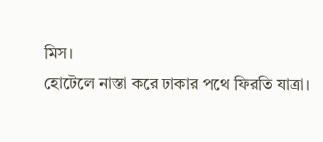মিস।
হোটেলে নাস্তা করে ঢাকার পথে ফিরতি যাত্রা।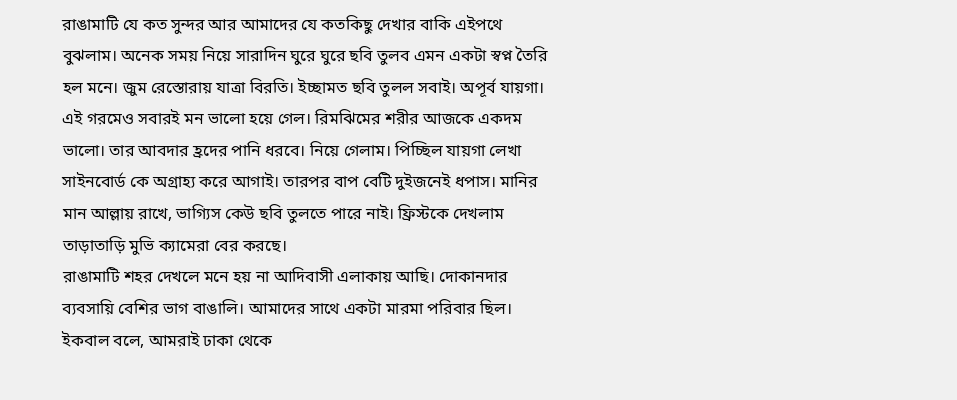রাঙামাটি যে কত সুন্দর আর আমাদের যে কতকিছু দেখার বাকি এইপথে বুঝলাম। অনেক সময় নিয়ে সারাদিন ঘুরে ঘুরে ছবি তুলব এমন একটা স্বপ্ন তৈরি হল মনে। জুম রেস্তোরায় যাত্রা বিরতি। ইচ্ছামত ছবি তুলল সবাই। অপূর্ব যায়গা। এই গরমেও সবারই মন ভালো হয়ে গেল। রিমঝিমের শরীর আজকে একদম ভালো। তার আবদার হ্রদের পানি ধরবে। নিয়ে গেলাম। পিচ্ছিল যায়গা লেখা সাইনবোর্ড কে অগ্রাহ্য করে আগাই। তারপর বাপ বেটি দুইজনেই ধপাস। মানির মান আল্লায় রাখে, ভাগ্যিস কেউ ছবি তুলতে পারে নাই। ফ্রিস্টকে দেখলাম তাড়াতাড়ি মুভি ক্যামেরা বের করছে।
রাঙামাটি শহর দেখলে মনে হয় না আদিবাসী এলাকায় আছি। দোকানদার ব্যবসায়ি বেশির ভাগ বাঙালি। আমাদের সাথে একটা মারমা পরিবার ছিল। ইকবাল বলে, আমরাই ঢাকা থেকে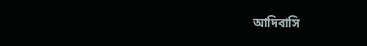আদিবাসি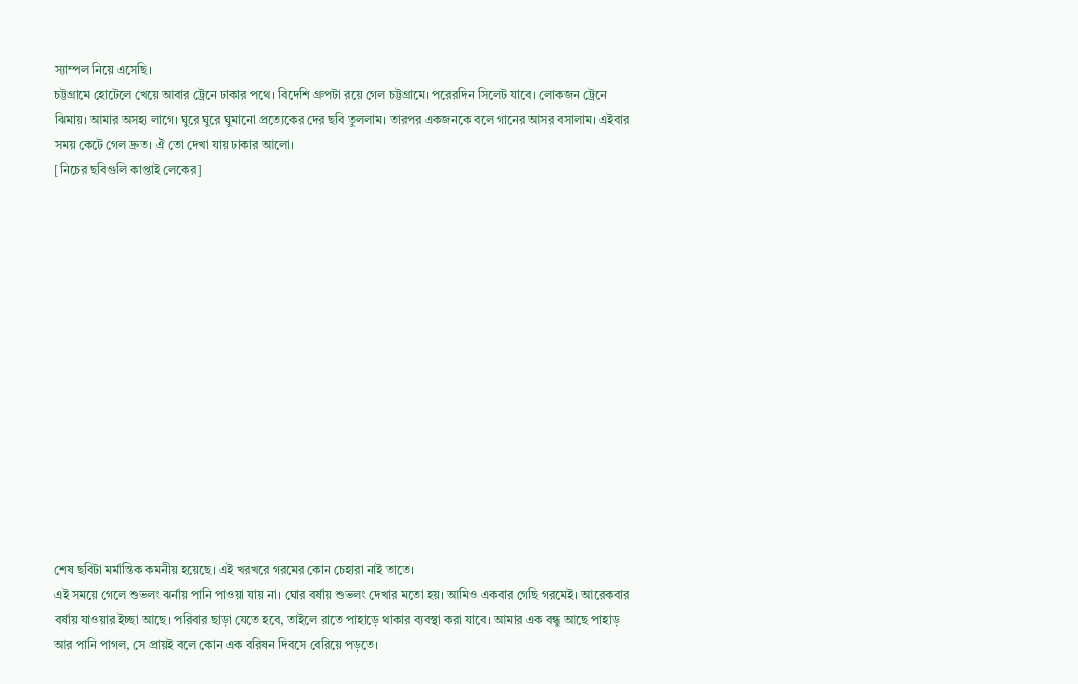স্যাম্পল নিয়ে এসেছি।
চট্টগ্রামে হোটেলে খেয়ে আবার ট্রেনে ঢাকার পথে। বিদেশি গ্রুপটা রয়ে গেল চট্টগ্রামে। পরেরদিন সিলেট যাবে। লোকজন ট্রেনে ঝিমায়। আমার অসহ্য লাগে। ঘুরে ঘুরে ঘুমানো প্রত্যেকের দের ছবি তুললাম। তারপর একজনকে বলে গানের আসর বসালাম। এইবার সময় কেটে গেল দ্রুত। ঐ তো দেখা যায় ঢাকার আলো।
[নিচের ছবিগুলি কাপ্তাই লেকের]















শেষ ছবিটা মর্মান্তিক কমনীয় হয়েছে। এই খরখরে গরমের কোন চেহারা নাই তাতে।
এই সময়ে গেলে শুভলং ঝর্নায় পানি পাওয়া যায় না। ঘোর বর্ষায় শুভলং দেখার মতো হয়। আমিও একবার গেছি গরমেই। আরেকবার বর্ষায় যাওয়ার ইচ্ছা আছে। পরিবার ছাড়া যেতে হবে, তাইলে রাতে পাহাড়ে থাকার ব্যবস্থা করা যাবে। আমার এক বন্ধু আছে পাহাড় আর পানি পাগল, সে প্রায়ই বলে কোন এক বরিষন দিবসে বেরিয়ে পড়তে।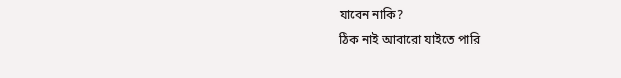যাবেন নাকি?
ঠিক নাই আবারো যাইতে পারি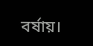বর্ষায়।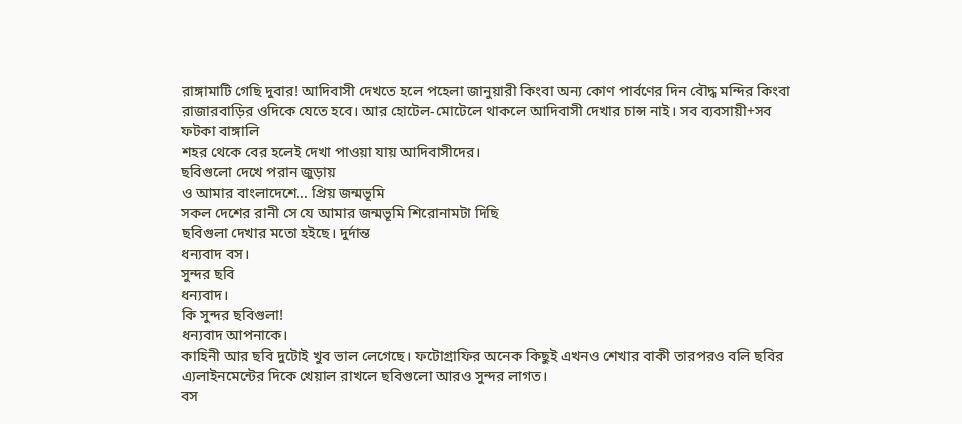রাঙ্গামাটি গেছি দুবার! আদিবাসী দেখতে হলে পহেলা জানুয়ারী কিংবা অন্য কোণ পার্বণের দিন বৌদ্ধ মন্দির কিংবা রাজারবাড়ির ওদিকে যেতে হবে। আর হোটেল-মোটেলে থাকলে আদিবাসী দেখার চান্স নাই। সব ব্যবসায়ী+সব ফটকা বাঙ্গালি
শহর থেকে বের হলেই দেখা পাওয়া যায় আদিবাসীদের।
ছবিগুলো দেখে পরান জুড়ায়
ও আমার বাংলাদেশে... প্রিয় জন্মভূমি
সকল দেশের রানী সে যে আমার জন্মভূমি শিরোনামটা দিছি
ছবিগুলা দেখার মতো হইছে। দুর্দান্ত
ধন্যবাদ বস।
সুন্দর ছবি
ধন্যবাদ।
কি সুন্দর ছবিগুলা!
ধন্যবাদ আপনাকে।
কাহিনী আর ছবি দুটোই খুব ভাল লেগেছে। ফটোগ্রাফির অনেক কিছুই এখনও শেখার বাকী তারপরও বলি ছবির এ্যলাইনমেন্টের দিকে খেয়াল রাখলে ছবিগুলো আরও সুন্দর লাগত।
বস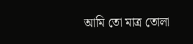আমি তো মাত্র তোলা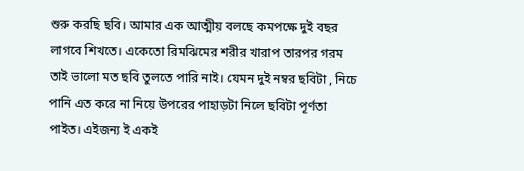শুরু করছি ছবি। আমার এক আত্মীয় বলছে কমপক্ষে দুই বছর লাগবে শিখতে। একেতো রিমঝিমের শরীর খারাপ তারপর গরম তাই ভালো মত ছবি তুলতে পারি নাই। যেমন দুই নম্বর ছবিটা , নিচে পানি এত করে না নিয়ে উপরের পাহাড়টা নিলে ছবিটা পূর্ণতা পাইত। এইজন্য ই একই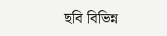ছবি বিভিন্ন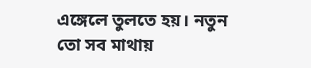এঙ্গেলে তুলতে হয়। নতুন তো সব মাথায়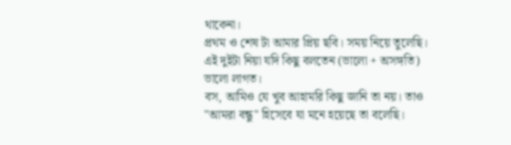থাকেনা।
প্রথম ও শেষ টা আমার প্রিয় ছবি। সময় নিয়ে তুলেছি। এই দুইটা নিয়া যদি কিছু বলতেন (ভালো + অসঙ্গতি) ভালো লাগত।
বস, আমিও যে খুব আহামরি কিছু জানি তা নয়। তাও "আমরা বন্ধু" হিসেবে যা মনে হয়েছে তা বলেছি।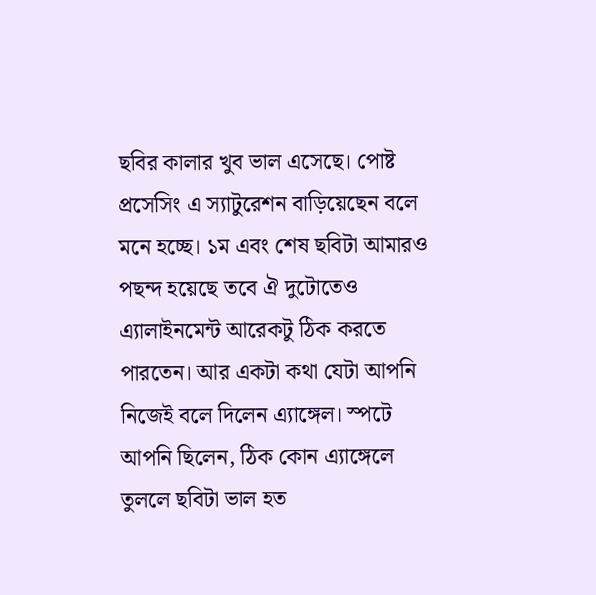ছবির কালার খুব ভাল এসেছে। পোষ্ট প্রসেসিং এ স্যাটুরেশন বাড়িয়েছেন বলে মনে হচ্ছে। ১ম এবং শেষ ছবিটা আমারও পছন্দ হয়েছে তবে ঐ দুটোতেও এ্যালাইনমেন্ট আরেকটু ঠিক করতে পারতেন। আর একটা কথা যেটা আপনি নিজেই বলে দিলেন এ্যাঙ্গেল। স্পটে আপনি ছিলেন, ঠিক কোন এ্যাঙ্গেলে তুললে ছবিটা ভাল হত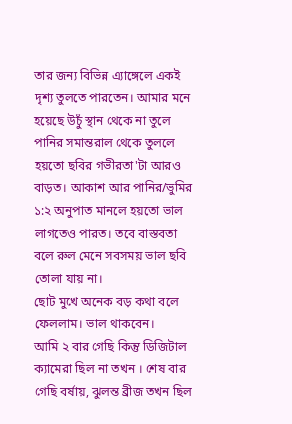তার জন্য বিভিন্ন এ্যাঙ্গেলে একই দৃশ্য তুলতে পারতেন। আমার মনে হয়েছে উচুঁ স্থান থেকে না তুলে পানির সমান্তরাল থেকে তুললে হয়তো ছবির গভীরতা'টা আরও বাড়ত। আকাশ আর পানির/ভুমির ১:২ অনুপাত মানলে হয়তো ভাল লাগতেও পারত। তবে বাস্তবতা বলে রুল মেনে সবসময় ভাল ছবি তোলা যায় না।
ছোট মুখে অনেক বড় কথা বলে ফেললাম। ভাল থাকবেন।
আমি ২ বার গেছি কিন্তু ডিজিটাল ক্যামেরা ছিল না তখন । শেষ বার গেছি বর্ষায়, ঝুলন্ত ব্রীজ তখন ছিল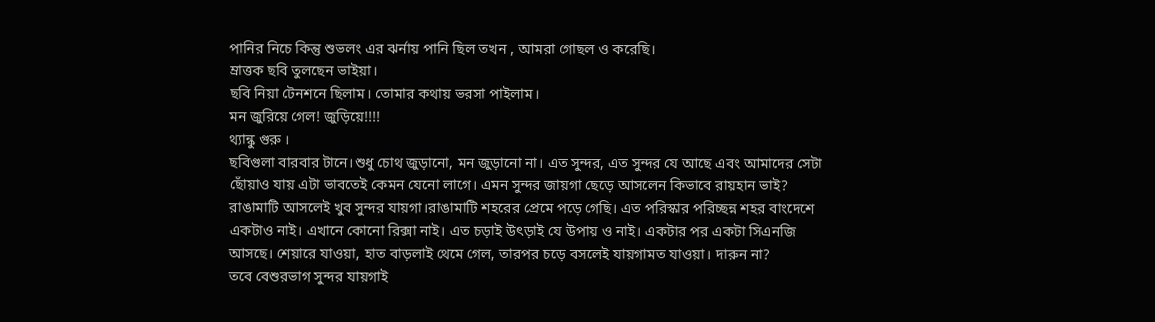পানির নিচে কিন্তু শুভলং এর ঝর্নায় পানি ছিল তখন , আমরা গোছল ও করেছি।
ম্রাত্তক ছবি তুলছেন ভাইয়া।
ছবি নিয়া টেনশনে ছিলাম। তোমার কথায় ভরসা পাইলাম।
মন জুরিয়ে গেল! জুড়িয়ে!!!!
থ্যান্কু গুরু ।
ছবিগুলা বারবার টানে।শুধু চোথ জুড়ানো, মন জুড়ানো না। এত সুন্দর, এত সুন্দর যে আছে এবং আমাদের সেটা ছোঁয়াও যায় এটা ভাবতেই কেমন যেনো লাগে। এমন সুন্দর জায়গা ছেড়ে আসলেন কিভাবে রায়হান ভাই?
রাঙামাটি আসলেই খুব সুন্দর যায়গা।রাঙামাটি শহরের প্রেমে পড়ে গেছি। এত পরিস্কার পরিচ্ছন্ন শহর বাংদেশে একটাও নাই। এখানে কোনো রিক্সা নাই। এত চড়াই উৎড়াই যে উপায় ও নাই। একটার পর একটা সিএনজি আসছে। শেয়ারে যাওয়া, হাত বাড়লাই থেমে গেল, তারপর চড়ে বসলেই যায়গামত যাওয়া। দারুন না?
তবে বেশুরভাগ সুন্দর যায়গাই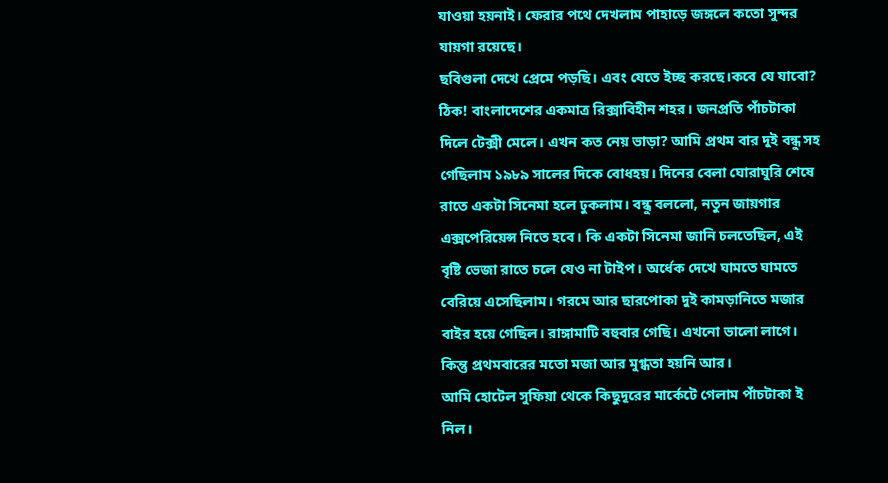যাওয়া হয়নাই। ফেরার পথে দেখলাম পাহাড়ে জঙ্গলে কতো সুন্দর যায়গা রয়েছে।
ছবিগুলা দেখে প্রেমে পড়ছি। এবং যেতে ইচ্ছ করছে।কবে যে যাবো?
ঠিক! বাংলাদেশের একমাত্র রিক্সাবিহীন শহর। জনপ্রতি পাঁচটাকা দিলে টেক্সী মেলে। এখন কত নেয় ভাড়া? আমি প্রথম বার দুই বন্ধু সহ গেছিলাম ১৯৮৯ সালের দিকে বোধহয়। দিনের বেলা ঘোরাঘুরি শেষে রাতে একটা সিনেমা হলে ঢুকলাম। বন্ধু বললো, নতুন জায়গার এক্সপেরিয়েন্স নিতে হবে। কি একটা সিনেমা জানি চলতেছিল, এই বৃষ্টি ভেজা রাতে চলে যেও না টাইপ। অর্ধেক দেখে ঘামতে ঘামতে বেরিয়ে এসেছিলাম। গরমে আর ছারপোকা দুই কামড়ানিতে মজার বাইর হয়ে গেছিল। রাঙ্গামাটি বহুবার গেছি। এখনো ভালো লাগে। কিন্তু প্রথমবারের মতো মজা আর মুগ্ধতা হয়নি আর।
আমি হোটেল সুফিয়া থেকে কিছুদূরের মার্কেটে গেলাম পাঁচটাকা ই নিল।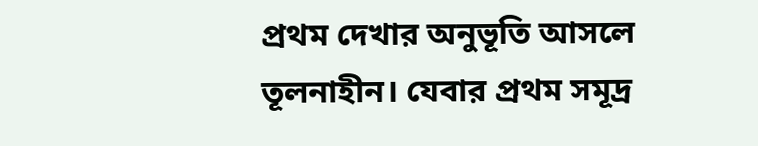প্রথম দেখার অনুভূতি আসলে তূলনাহীন। যেবার প্রথম সমূদ্র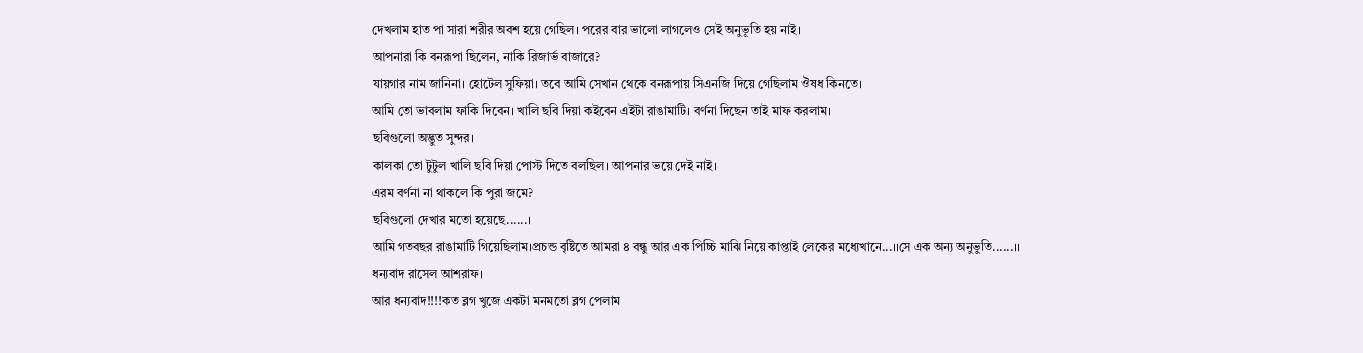দেখলাম হাত পা সারা শরীর অবশ হয়ে গেছিল। পরের বার ভালো লাগলেও সেই অনুভূতি হয় নাই।
আপনারা কি বনরূপা ছিলেন, নাকি রিজার্ভ বাজারে?
যায়গার নাম জানিনা। হোটেল সুফিয়া। তবে আমি সেখান থেকে বনরূপায় সিএনজি দিয়ে গেছিলাম ঔষধ কিনতে।
আমি তো ভাবলাম ফাকি দিবেন। খালি ছবি দিয়া কইবেন এইটা রাঙামাটি। বর্ণনা দিছেন তাই মাফ করলাম।
ছবিগুলো অদ্ভুত সুন্দর।
কালকা তো টুটুল খালি ছবি দিয়া পোস্ট দিতে বলছিল। আপনার ভয়ে দেই নাই।
এরম বর্ণনা না থাকলে কি পুরা জমে?
ছবিগুলো দেখার মতো হয়েছে......।
আমি গতবছর রাঙামাটি গিয়েছিলাম।প্রচন্ড বৃষ্টিতে আমরা ৪ বন্ধু আর এক পিচ্চি মাঝি নিয়ে কাপ্তাই লেকের মধ্যেখানে...।।সে এক অন্য অনুভুতি......।।
ধন্যবাদ রাসেল আশরাফ।
আর ধন্যবাদ!!!!কত ব্লগ খুজে একটা মনমতো ব্লগ পেলাম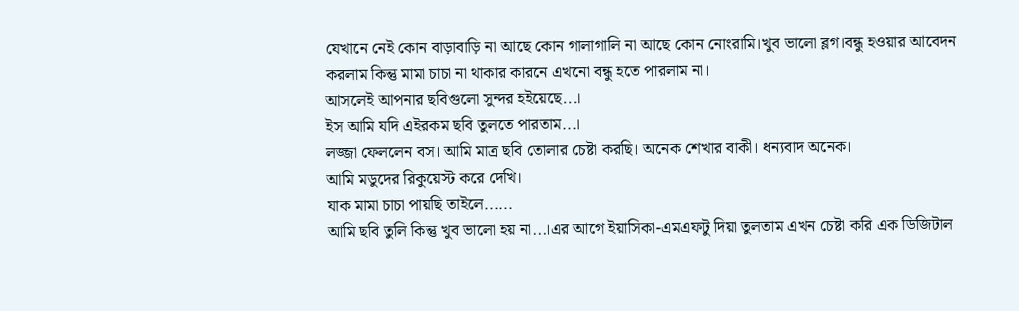যেখানে নেই কোন বাড়াবাড়ি না আছে কোন গালাগালি না আছে কোন নোংরামি।খুব ভালো ব্লগ।বন্ধু হওয়ার আবেদন করলাম কিন্তু মামা চাচা না থাকার কারনে এখনো বন্ধু হতে পারলাম না।
আসলেই আপনার ছবিগুলো সুন্দর হইয়েছে...।
ইস আমি যদি এইরকম ছবি তুলতে পারতাম...।
লজ্জা ফেললেন বস। আমি মাত্র ছবি তোলার চেষ্টা করছি। অনেক শেখার বাকী। ধন্যবাদ অনেক।
আমি মডুদের রিকুয়েস্ট করে দেখি।
যাক মামা চাচা পায়ছি তাইলে......
আমি ছবি তুলি কিন্তু খুব ভালো হয় না...।এর আগে ইয়াসিকা-এমএফটু দিয়া তুলতাম এখন চেষ্টা করি এক ডিজিটাল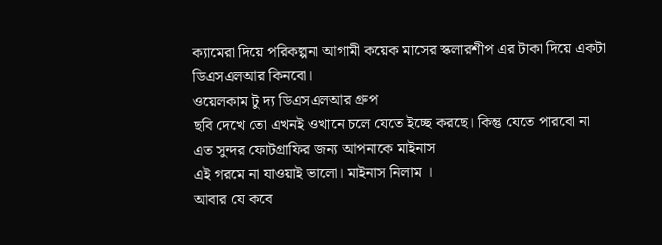ক্যামেরা দিয়ে পরিকল্পনা আগামী কয়েক মাসের স্কলারশীপ এর টাকা দিয়ে একটা ডিএসএলআর কিনবো।
ওয়েলকাম টু দ্য ডিএসএলআর গ্রুপ
ছবি দেখে তো এখনই ওখানে চলে যেতে ইচ্ছে করছে। কিন্তু যেতে পারবো না
এত সুন্দর ফোটগ্রাফির জন্য আপনাকে মাইনাস
এই গরমে না যাওয়াই ভালো। মাইনাস নিলাম ।
আবার যে কবে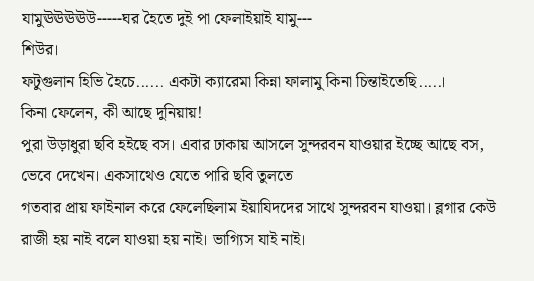যামুঊঊঊঊউ-----ঘর হৈতে দুই পা ফেলাইয়াই যামু---
শিউর।
ফটুগুলান হিভি হৈচে...... একটা ক্যারেমা কিন্না ফালামু কিনা চিন্তাইতেছি.....।
কিনা ফেলেন, কী আছে দুনিয়ায়!
পুরা উড়াধুরা ছবি হইছে বস। এবার ঢাকায় আসলে সুন্দরবন যাওয়ার ইচ্ছে আছে বস, ভেবে দেখেন। একসাথেও যেতে পারি ছবি তুলতে
গতবার প্রায় ফাইনাল করে ফেলেছিলাম ইয়াযিদদের সাথে সুন্দরবন যাওয়া। ব্লগার কেউ রাজী হয় নাই বলে যাওয়া হয় নাই। ভাগ্যিস যাই নাই।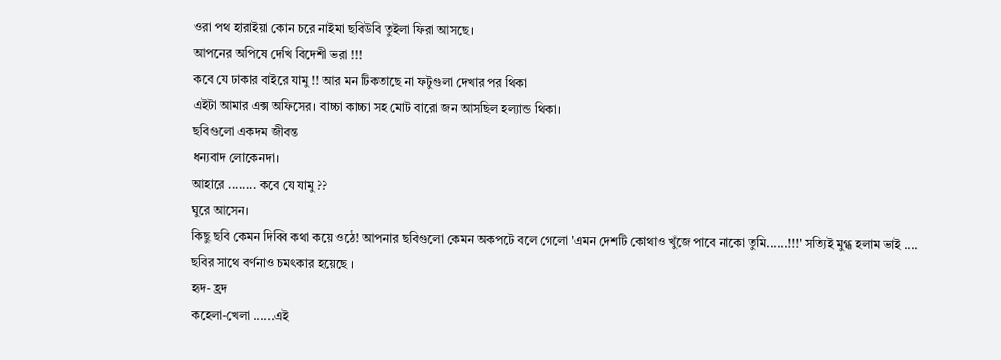ওরা পথ হারাইয়া কোন চরে নাইমা ছবিউবি তুইলা ফিরা আসছে।
আপনের অপিষে দেখি বিদেশী ভরা !!!
কবে যে ঢাকার বাইরে যামু !! আর মন টিকতাছে না ফটুগুলা দেখার পর থিকা
এইটা আমার এক্স অফিসের। বাচ্চা কাচ্চা সহ মোট বারো জন আসছিল হল্যান্ড থিকা।
ছবিগুলো একদম জীবন্ত
ধন্যবাদ লোকেনদা।
আহারে ........ কবে যে যামু ??
ঘুরে আসেন।
কিছু ছবি কেমন দিব্বি কথা কয়ে ওঠে! আপনার ছবিগুলো কেমন অকপটে বলে গেলো 'এমন দেশটি কোথাও খুঁজে পাবে নাকো তুমি......!!!' সত্যিই মুগ্ধ হলাম ভাই ....
ছবির সাথে বর্ণনাও চমৎকার হয়েছে ।
হৃদ- হ্রদ
কহেলা-খেলা ......এই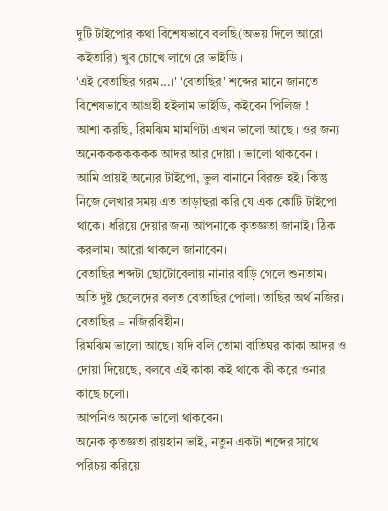দুটি টাইপোর কথা বিশেষভাবে বলছি(অভয় দিলে আরো কইতারি) খুব চোখে লাগে রে ভাইডি ।
'এই বেতাছির গরম...।' 'বেতাছির' শব্দের মানে জানতে বিশেষভাবে আগ্রহী হইলাম ভাইডি, কইবেন পিলিজ !
আশা করছি, রিমঝিম মামণিটা এখন ভালো আছে । ওর জন্য অনেককককককক আদর আর দোয়া । ভালো থাকবেন ।
আমি প্রায়ই অন্যের টাইপো, ভুল বানানে বিরক্ত হই। কিন্তু নিজে লেখার সময় এত তাড়াহুরা করি যে এক কোটি টাইপো থাকে। ধরিয়ে দেয়ার জন্য আপনাকে কৃতজ্ঞতা জানাই। ঠিক করলাম। আরো থাকলে জানাবেন।
বেতাছির শব্দটা ছোটোবেলায় নানার বাড়ি গেলে শুনতাম। অতি দুষ্ট ছেলেদের বলত বেতাছির পোলা। তাছির অর্থ নজির। বেতাছির = নজিরবিহীন।
রিমঝিম ভালো আছে। যদি বলি তোমা বাতিঘর কাকা আদর ও দোয়া দিয়েছে, বলবে এই কাকা কই থাকে কী করে ওনার কাছে চলো।
আপনিও অনেক ভালো থাকবেন।
অনেক কৃতজ্ঞতা রায়হান ভাই, নতুন একটা শব্দের সাথে পরিচয় করিয়ে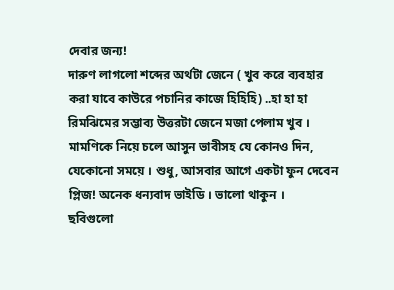দেবার জন্য!
দারুণ লাগলো শব্দের অর্থটা জেনে ( খুব করে ব্যবহার করা যাবে কাউরে পচানির কাজে হিহিহি) ..হা হা হা রিমঝিমের সম্ভাব্য উত্তরটা জেনে মজা পেলাম খুব । মামণিকে নিয়ে চলে আসুন ভাবীসহ যে কোনও দিন, যেকোনো সময়ে । শুধু, আসবার আগে একটা ফুন দেবেন প্লিজ! অনেক ধন্যবাদ ভাইডি । ভালো থাকুন ।
ছবিগুলো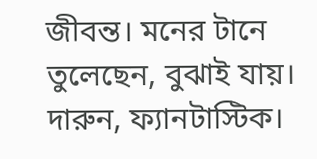জীবন্ত। মনের টানে তুলেছেন, বুঝাই যায়।
দারুন, ফ্যানটাস্টিক।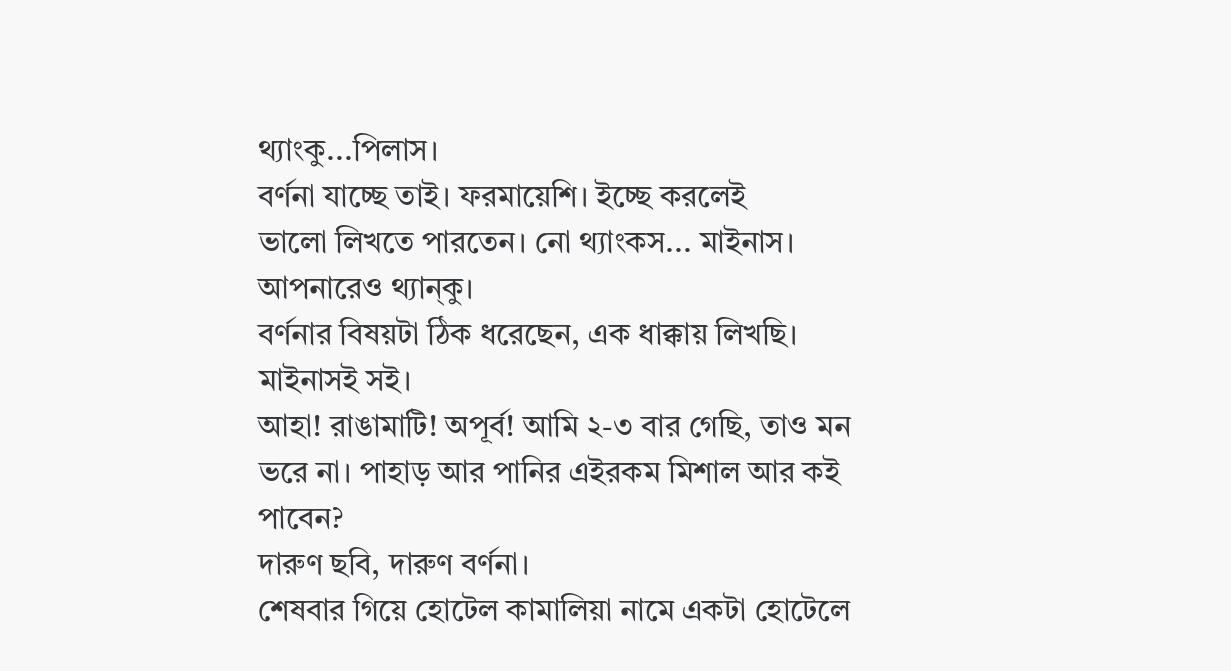থ্যাংকু...পিলাস।
বর্ণনা যাচ্ছে তাই। ফরমায়েশি। ইচ্ছে করলেই
ভালো লিখতে পারতেন। নো থ্যাংকস... মাইনাস।
আপনারেও থ্যান্কু।
বর্ণনার বিষয়টা ঠিক ধরেছেন, এক ধাক্কায় লিখছি। মাইনাসই সই।
আহা! রাঙামাটি! অপূর্ব! আমি ২-৩ বার গেছি, তাও মন ভরে না। পাহাড় আর পানির এইরকম মিশাল আর কই পাবেন?
দারুণ ছবি, দারুণ বর্ণনা।
শেষবার গিয়ে হোটেল কামালিয়া নামে একটা হোটেলে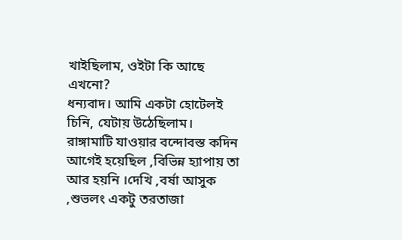খাইছিলাম, ওইটা কি আছে এখনো?
ধন্যবাদ। আমি একটা হোটেলই চিনি, যেটায় উঠেছিলাম।
রাঙ্গামাটি যাওয়ার বন্দোবস্ত কদিন আগেই হয়েছিল ,বিভিন্ন হ্যাপায় তা আর হয়নি ।দেখি ,বর্ষা আসুক ,শুভলং একটু তরতাজা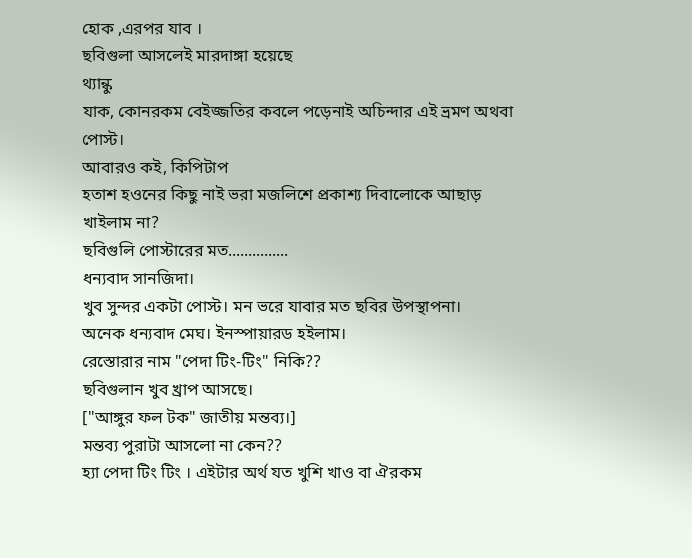হোক ,এরপর যাব ।
ছবিগুলা আসলেই মারদাঙ্গা হয়েছে
থ্যান্কু
যাক, কোনরকম বেইজ্জতির কবলে পড়েনাই অচিন্দার এই ভ্রমণ অথবা পোস্ট।
আবারও কই, কিপিটাপ
হতাশ হওনের কিছু নাই ভরা মজলিশে প্রকাশ্য দিবালোকে আছাড় খাইলাম না?
ছবিগুলি পোস্টারের মত...............
ধন্যবাদ সানজিদা।
খুব সুন্দর একটা পোস্ট। মন ভরে যাবার মত ছবির উপস্থাপনা।
অনেক ধন্যবাদ মেঘ। ইনস্পায়ারড হইলাম।
রেস্তোরার নাম "পেদা টিং-টিং" নিকি??
ছবিগুলান খুব খ্রাপ আসছে।
["আঙ্গুর ফল টক" জাতীয় মন্তব্য।]
মন্তব্য পুরাটা আসলো না কেন??
হ্যা পেদা টিং টিং । এইটার অর্থ যত খুশি খাও বা ঐরকম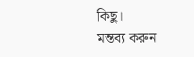কিছু।
মন্তব্য করুন